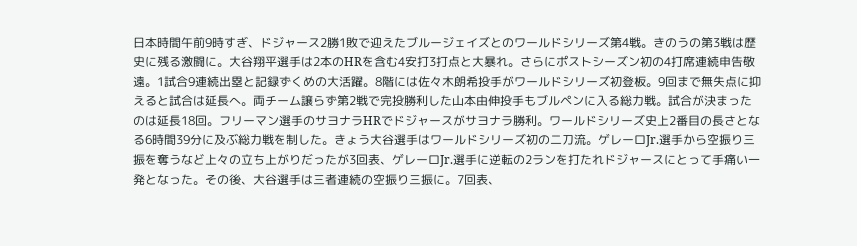日本時間午前9時すぎ、ドジャース2勝1敗で迎えたブルージェイズとのワールドシリーズ第4戦。きのうの第3戦は歴史に残る激闘に。大谷翔平選手は2本のHRを含む4安打3打点と大暴れ。さらにポストシーズン初の4打席連続申告敬遠。1試合9連続出塁と記録ずくめの大活躍。8階には佐々木朗希投手がワールドシリーズ初登板。9回まで無失点に抑えると試合は延長へ。両チーム譲らず第2戦で完投勝利した山本由伸投手もブルペンに入る総力戦。試合が決まったのは延長18回。フリーマン選手のサヨナラHRでドジャースがサヨナラ勝利。ワールドシリーズ史上2番目の長さとなる6時間39分に及ぶ総力戦を制した。きょう大谷選手はワールドシリーズ初の二刀流。ゲレーロJr.選手から空振り三振を奪うなど上々の立ち上がりだったが3回表、ゲレーロJr.選手に逆転の2ランを打たれドジャースにとって手痛い一発となった。その後、大谷選手は三者連続の空振り三振に。7回表、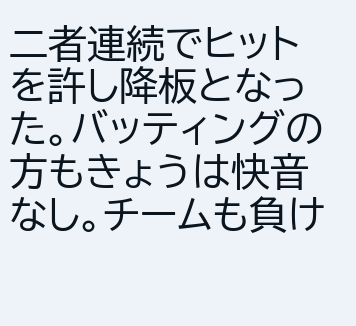二者連続でヒットを許し降板となった。バッティングの方もきょうは快音なし。チームも負け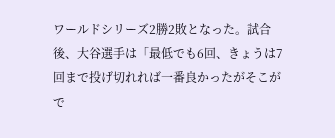ワールドシリーズ2勝2敗となった。試合後、大谷選手は「最低でも6回、きょうは7回まで投げ切れれば一番良かったがそこがで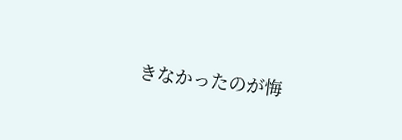きなかったのが悔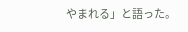やまれる」と語った。